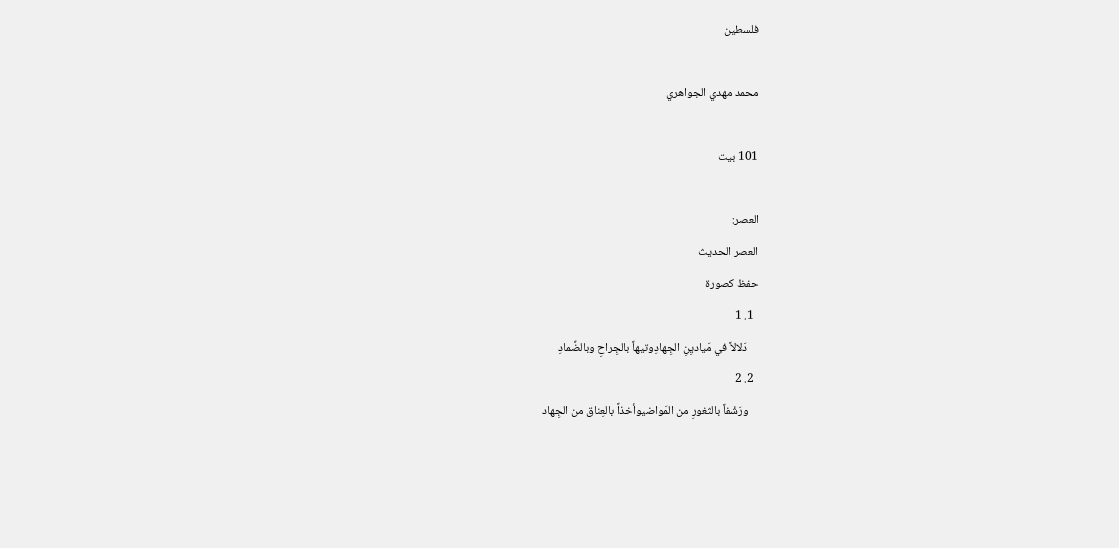فلسطين

محمد مهدي الجواهري

101 بيت

العصر:
العصر الحديث
حفظ كصورة
  1. 1
    دَلالاً في مَياديِنِ الجِهادِوتيهاً بالجِراحِ وبالضِّمادِ
  2. 2
    ورَشْفاً بالثغورِ من المَواضيوأخذاً بالعِناق من الجِهاد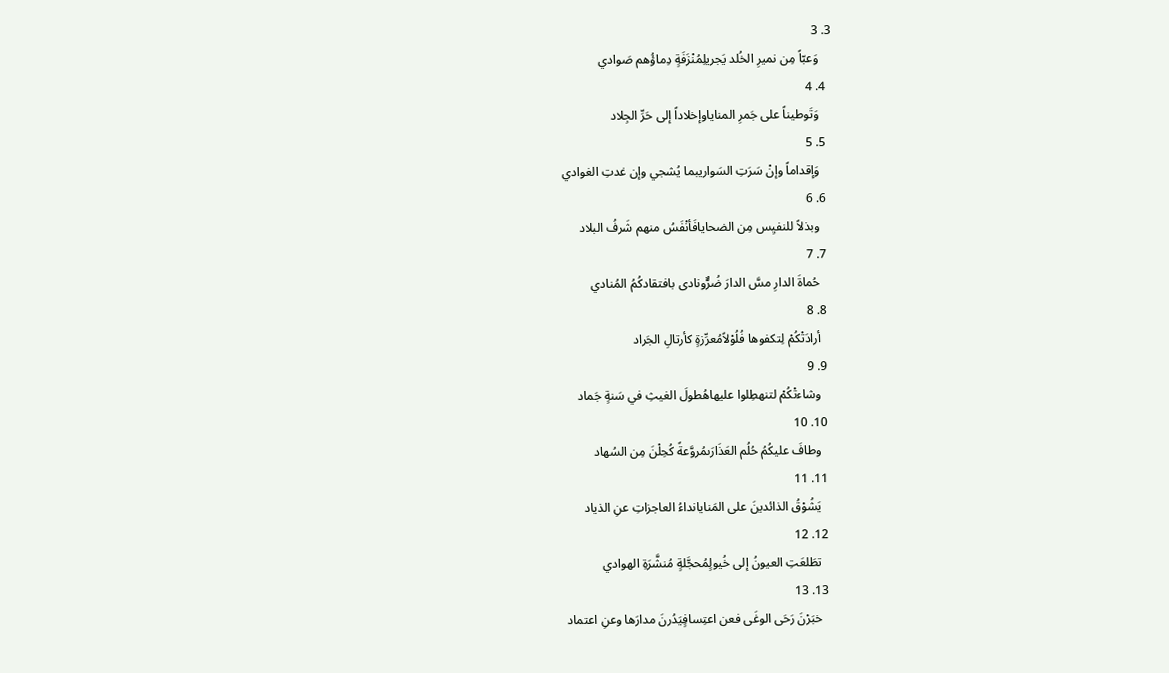3. 3
    وَعبّاً مِن نميرِ الخُلد يَجريلِمُنْزَفَةٍ دِماؤُهم صَوادي
  4. 4
    وَتَوطيناً على جَمرِ المناياوإخلاداً إلى حَرِّ الجِلاد
  5. 5
    وَإقداماً وإنْ سَرَتِ السَواريبما يُشجي وإن غدتِ الغوادي
  6. 6
    وبذلاً للنفيِس مِن الضحايافَأنْفَسُ منهم شَرفُ البلاد
  7. 7
    حُماةَ الدارِ مسَّ الدارَ ضُرٌّونادى بافتقادكُمُ المُنادي
  8. 8
    أرادَتْكُمْ لِتكفوها فُلُوْلاًمُعرِّزةٍ كأرتالِ الجَراد
  9. 9
    وشاءتْكُمْ لتنهطِلوا عليهاهُطولَ الغيثِ في سَنةٍ جَماد
  10. 10
    وطافَ عليكُمُ حُلُم العَذَارَىمُروَّعةً كُحِلْنَ مِن السُهاد
  11. 11
    يَشُوْقُ الذائدينَ على المَنايانداءُ العاجزاتِ عنِ الذياد
  12. 12
    تطَلعَتِ العيونُ إلى خُيولٍمُحجَّلةٍ مُنشَّرَةِ الهوادي
  13. 13
    خبَرْنَ رَحَى الوغَى فعن اعتِسافٍيَدُرنَ مدارَها وعنِ اعتماد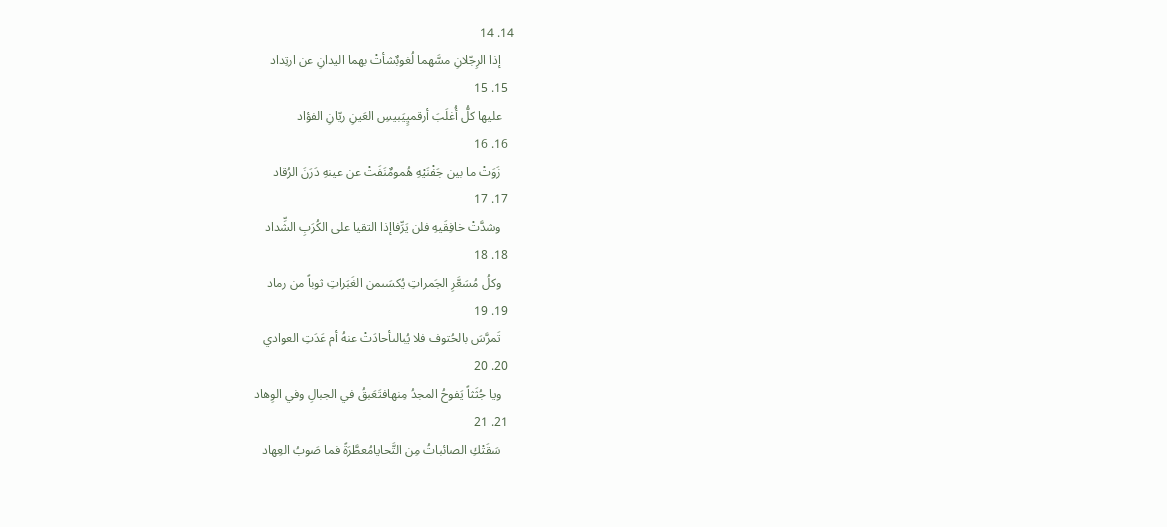14. 14
    إذا الرِجّلانِ مسَّهما لُغوبٌشأتْ بهما اليدانِ عن ارتِداد
  15. 15
    عليها كلُّ أُغلَبَ أرقميٍيَبيسِ العَينِ ريّانِ الفؤاد
  16. 16
    زَوَتْ ما بين جَفْنَيْهِ هُمومٌنَفَتْ عن عينهِ دَرَنَ الرُقاد
  17. 17
    وشدَّتْ خافِقَيهِ فلن يَرِّفاإذا التقيا على الكُرَبِ الشِّداد
  18. 18
    وكلُ مُسَعَّرِ الجَمراتِ يُكسَىمن الغَبَراتِ ثوباً من رماد
  19. 19
    تَمرَّسَ بالحُتوف فلا يُبالىأحادَتْ عنهُ أم عَدَتِ العوادي
  20. 20
    ويا جُثَثاً يَفوحُ المجدُ مِنهافتَعَبقُ في الجبالِ وفي الوِهاد
  21. 21
    سَقَتْكِ الصائباتُ مِن التَّحايامُعطَّرَةً فما صَوبُ العِهاد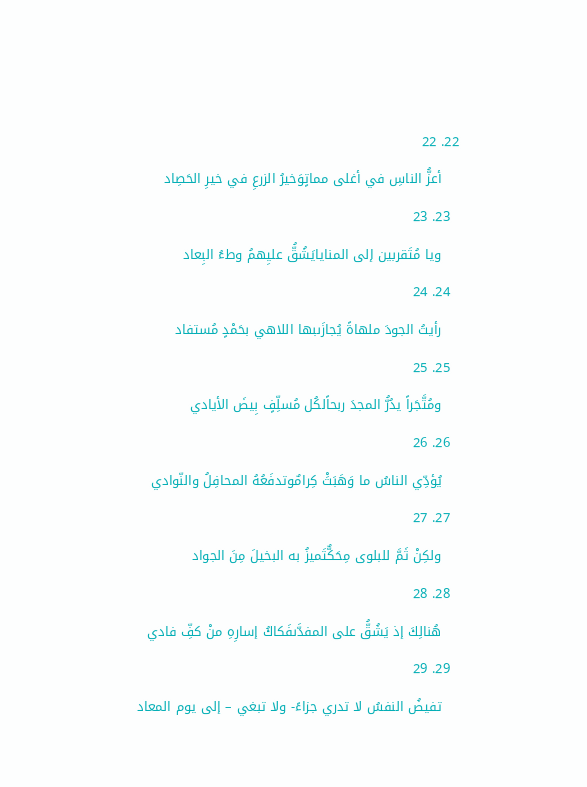22. 22
    أعزُّ الناسِ في أغلى مماتٍوَخيرُ الزرعِ في خيرِ الحَصِاد
  23. 23
    ويا مُتَقربين إلى المنايايَشُقُّ عليِهمُ وطءُ البِعاد
  24. 24
    رأيتُ الجودَ ملهاةً يُجازَىبها اللاهي بحَمْدٍ مُستفاد
  25. 25
    ومُتَّجَراً يدُرُّ المجدَ ربحاًلكُل مُسلِّفٍ بِيضَ الأيادي
  26. 26
    يُؤدِّي الناسُ ما وَهَبَتَْ كِرامٌوتدفَعُهُ المحافِلُ والنّوادي
  27. 27
    ولكِنْ ثَمَّ للبلوى مِحَكٌّتَميزُ به البخيلَ مِنَ الجواد
  28. 28
    هُنالِكَ إذ يَشُقُّ على المفدَّىفَكاكُ إسارِهِ منْ كفِّ فادي
  29. 29
    تفيضُ النفسُ لا تدري جزاءً- ولا تبغي – إلى يوم المعاد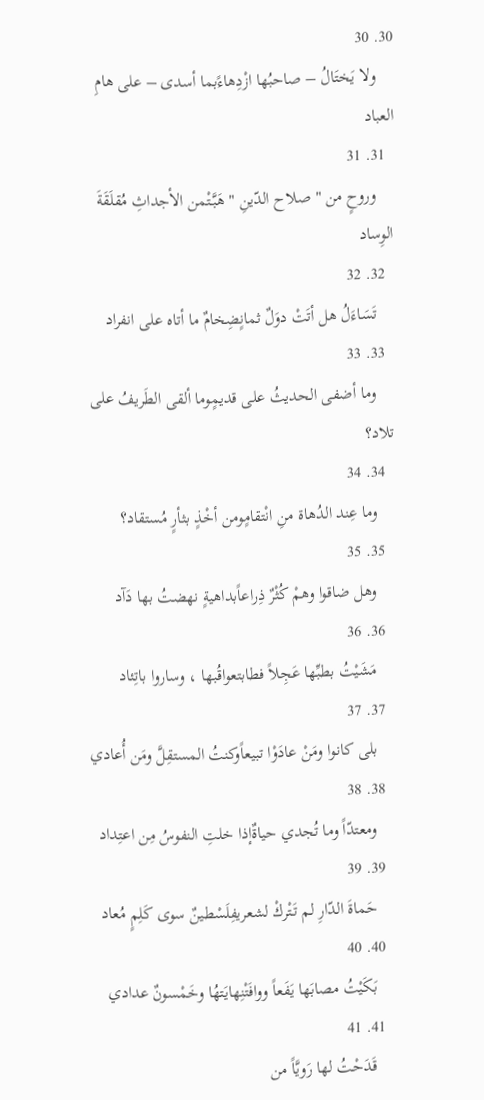30. 30
    ولا يَختَالُ – صاحبُها ازْدِهاءًبما أسدى – على هامِ العباد
  31. 31
    وروحٍ من " صلاح الدّينِ " هَبَّتْمن الأجداثِ مُقلَقَةَ الوِساد
  32. 32
    تَسَاءَلُ هل أتَتْ دوَلٌ ثمانٍضِخامٌ ما أتاه على انفراد
  33. 33
    وما أضفى الحديثُ على قديمٍوما ألقى الطَريفُ على تلاد؟
  34. 34
    وما عِند الدُهاة منِ انْتقامٍومن أخْذٍ بثأرٍ مُستقاد؟
  35. 35
    وهل ضاقوا وهمْ كُثْرٌ ذِراعاًبداهيةٍ نهضتُ بها دَآد
  36. 36
    مَشَيْتُ بطبِّها عَجِلاً فطابتعواقُبها ، وساروا باتِئاد
  37. 37
    بلى كانوا ومَنْ عادَوْا تبيعاًوكنتُ المستقِلَّ ومَن أُعادي
  38. 38
    ومعتدّاً وما تُجدي حياةٌإذا خلتِ النفوسُ مِن اعتِداد
  39. 39
    حَماةَ الدّارِ لم تَتْركْ لشعريفِلَسْطينٌ سوى كَلِمٍ مُعاد
  40. 40
    بَكَيْتُ مصابَها يَفَعاً ووافَتْنِهايَتهُا وخَمْسونٌ عدادي
  41. 41
    قَدَحْتُ لها رَويَّاً من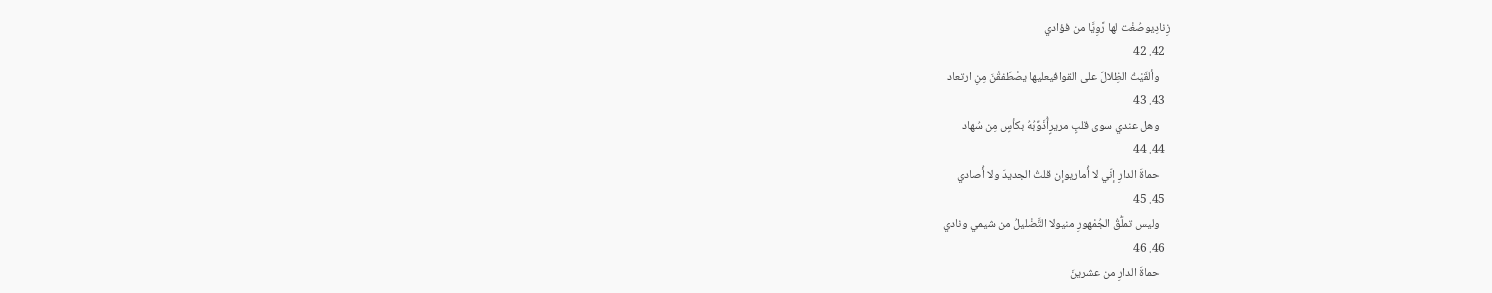زِنادِيوصُغْت لها رَّوِيَّا من فؤادي
  42. 42
    وألقَيْتُ الظِلالَ على القوافيعليها يصْطَفقْنَ مِنِ ارتعاد
  43. 43
    وهل عندي سوى قلبٍ مريرٍأُذَوِّبُهُ بكأسٍ مِن سُهاد
  44. 44
    حماةَ الدارِ إنّي لا أُماريوإن قلتُ الجديدَ ولا أُصادي
  45. 45
    وليس تملُّقُ الجُمْهورِ منيولا التَّضْليلُ من شيمي ونادي
  46. 46
    حماةَ الدارِ من عشرينَ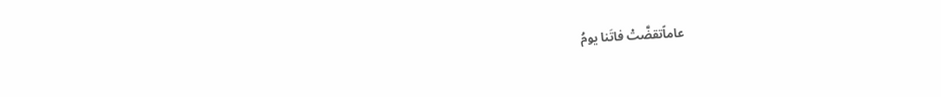عاماًتقضَّتْ فاتَنا يومُ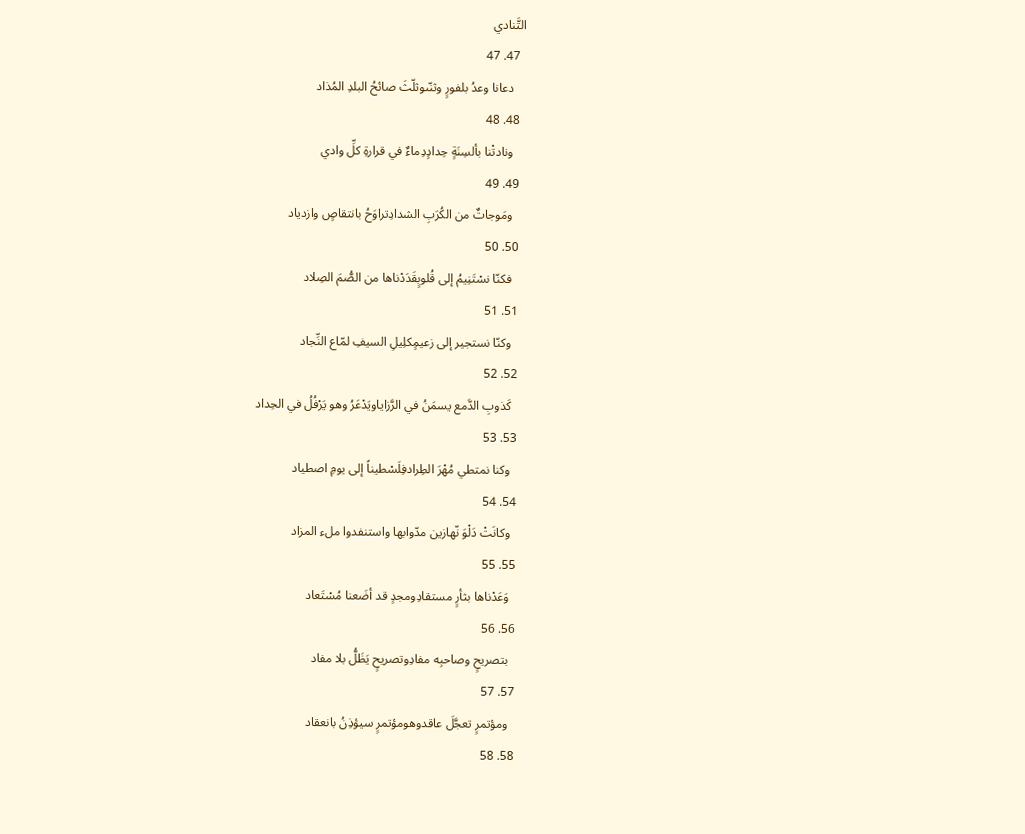التَّنادي
  47. 47
    دعانا وعدُ بلفورٍ وثنّىوثلّثَ صائحُ البلدِ المُذاد
  48. 48
    ونادتْنا بألسِنَةٍ حِدادٍدِماءٌ في قرارةِ كلِّ وادي
  49. 49
    ومَوجاتٌ من الكُرَبِ الشدادِتراوَحُ بانتقاصٍ وازدياد
  50. 50
    فكنّا نسْتَنِيمُ إلى قُلوبٍقَدَدْناها من الصُّمَ الصِلاد
  51. 51
    وكنّا نستجير إلى زعيمٍكلِيلِ السيفِ لمّاع النِّجاد
  52. 52
    كَذوبِ الدَّمع يسمَنُ في الرَّزاياويَدْعَرُ وهو يَرْفُلُ في الحِداد
  53. 53
    وكنا نمتطي مُهْرَ الطِرادفِلَسْطيناً إلى يومِ اصطياد
  54. 54
    وكانَتْ دَلْوَ نّهازين مدّوابها واستنفدوا ملء المزاد
  55. 55
    وَعَدْناها بثأرٍ مستقادِومجدٍ قد أضَعنا مُسْتَعاد
  56. 56
    بتصريحٍ وصاحبِه مفادِوتصريحٍ يَظَلُّ بلا مفاد
  57. 57
    ومؤتمرٍ تعجَّلَ عاقدوهومؤتمرٍ سيؤذِنُ بانعقاد
  58. 58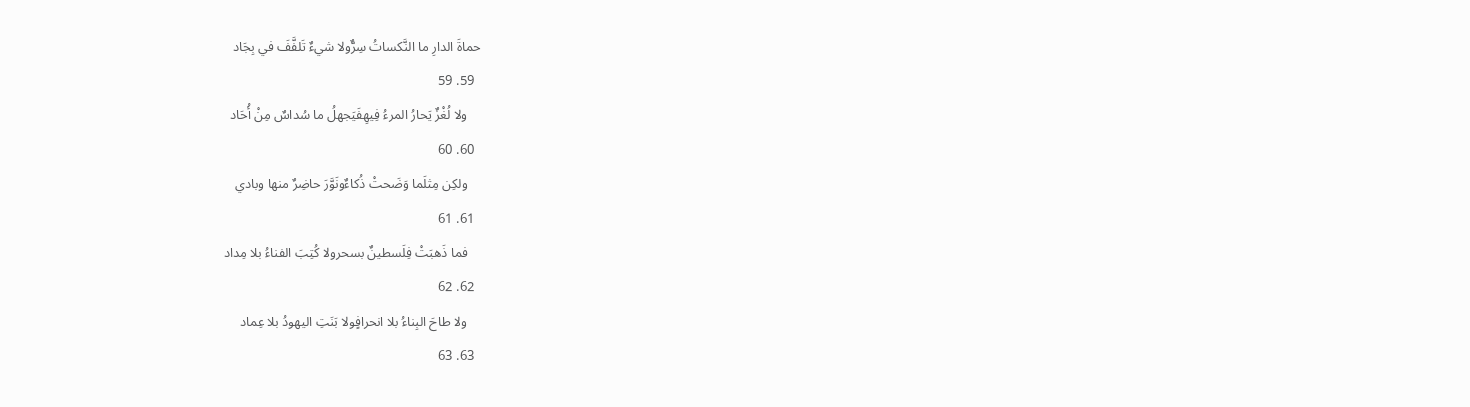حماةَ الدارِ ما النَّكساتُ سِرٌّولا شيءٌ تَلفَّفَ في بِجَاد
  59. 59
    ولا لُغْزٌ يَحارُ المرءُ فِيهِفَيَجهلُ ما سُداسٌ مِنْ أُحَاد
  60. 60
    ولكِن مِثلَما وَضَحتْ ذُكاءٌونَوَّرَ حاضِرٌ منها وبادي
  61. 61
    فما ذَهبَتْ فِلَسطينٌ بسحرولا كُتِبَ الفناءُ بلا مِداد
  62. 62
    ولا طاحَ البِناءُ بلا انحرافٍولا بَنَتِ اليهودُ بلا عِماد
  63. 63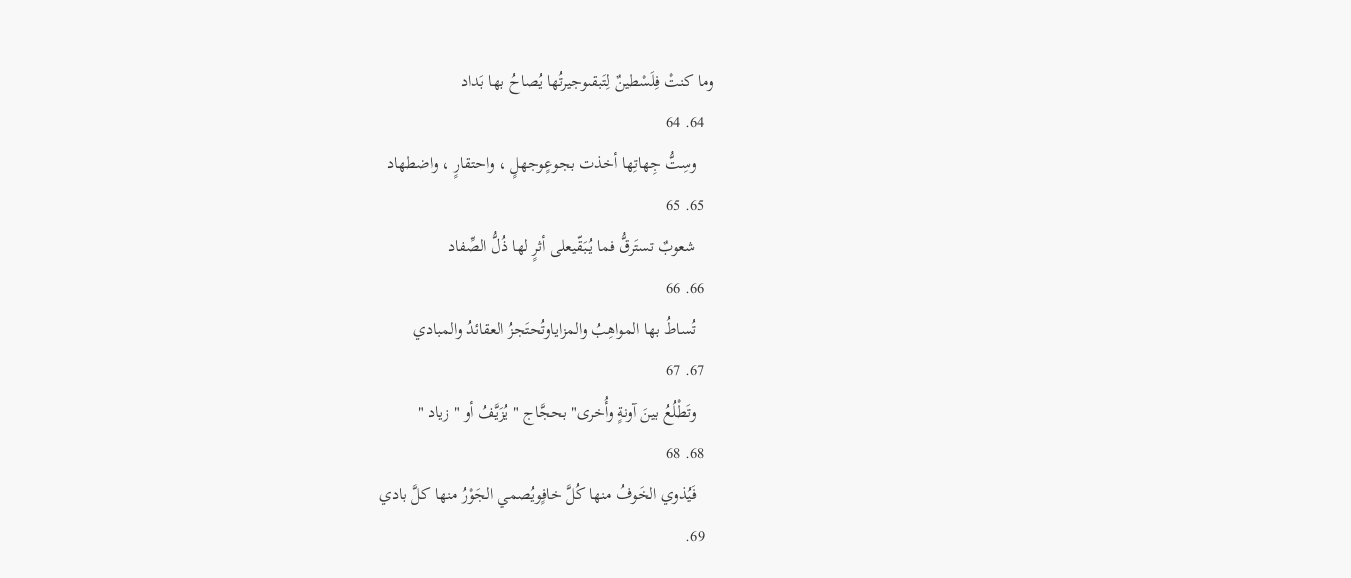وما كنتْ فِلَسْطينٌ لِتَبقىوجيرتُها يُصاحُ بها بَداد
  64. 64
    وسِتُّ جِهاتِها أخذت بجوعٍوجهلٍ ، واحتقارٍ ، واضطهاد
  65. 65
    شعوبٌ تستَرقُّ فما يُبَقّيعلى أثرٍ لها ذُلُّ الصِّفاد
  66. 66
    تُساطُ بها المواهِبُ والمزاياوتُحتَجزُ العقائدُ والمبادي
  67. 67
    وتَطْلُعُ بينَ آونةٍ وأُخرى" بحجَّاج " يُزَيَّفُ أو " زياد "
  68. 68
    فَيُذوي الخَوفُ منها كُلَّ خافٍويُصمي الجَوْرُ منها كلَّ بادي
  69.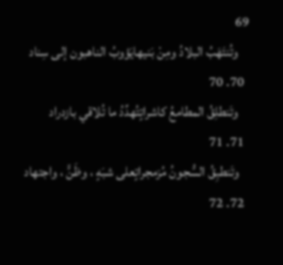69
    وتُنتَهَبُ البلادُ ومِنْ بَنيهايَؤوبُ الناهبون إلى سِناد
  70. 70
    وتَنطلِقُ المطامعُ كاشراتٍتُهدِّدُ ما تُلاقي بازدراد
  71. 71
    وتَنطبِقُ السُّجونُ مُزمجراتٍعلى شبَهٍ ، وظَنٍّ ، واجتهاد
  72. 72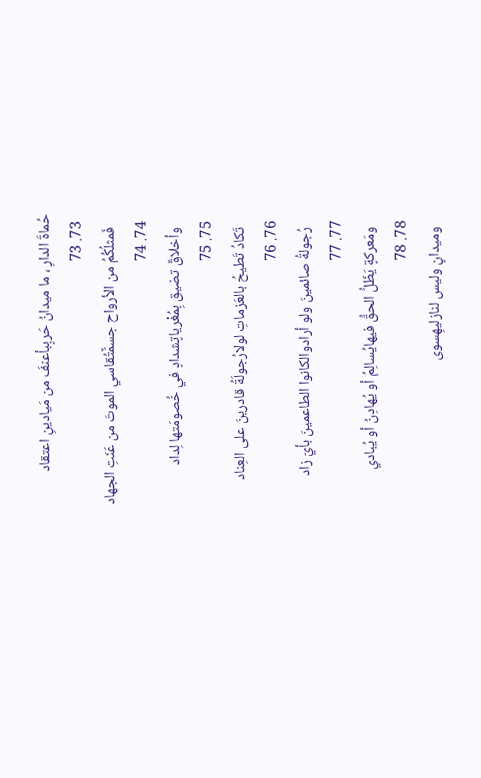حُماةَ الدارِ ، ما ميدانُ حَربٍبأعنفَ من مَيادينِ اعتقاد
  73. 73
    فَمثلُكُمُ من الأرواح جسمٌّتُقاسي الموتَ من عَنَتِ الجهاد
  74. 74
    وأخلاقٌ تضيق بِمُغْرياتٍشدادٍ في خُصومَتها لِداد
  75. 75
    تَكادُ تَطيحُ بالعَزماتِ لولارُجولَةُ قادرينَ على العِناد
  76. 76
    رُجولةُ صائمينَ ولو أرادوالكانوا الطاعمينَ بأيّ زاد
  77. 77
    ومَعركةٍ يَظَلُّ الحقُّ فيهايُسالِمُ أو يُهادِنُ أو يُبادي
  78. 78
    وميدانٍ وليس لنازليهِسوى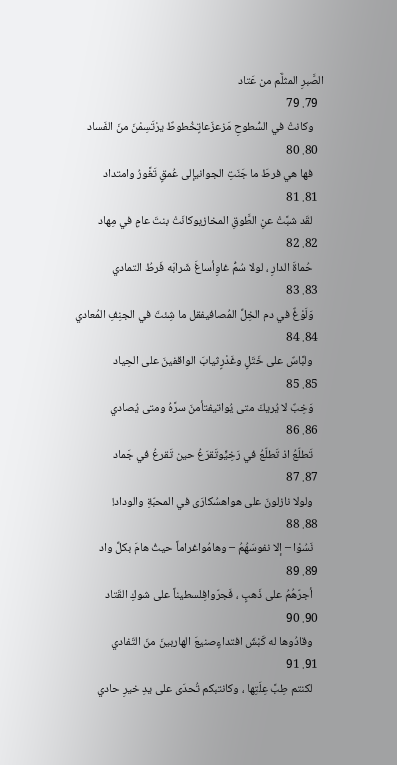الصَّبرِ المثلَّم من عَتاد
  79. 79
    وكانتْ في السُّطوحِ مَزعزَعاتٍخُطوطٌ يرْتَسِمْنَ منَ الفَساد
  80. 80
    فها هي فرطَ ما جَنَتِ الجوانيإلى عُمقٍ تَغَّورُ وامتداد
  81. 81
    لقَد شبَّتْ عنِ الطَّوقِ المخازيوكانَتْ بنتَ عامٍ في مِهاد
  82. 82
    حُماةَ الدارِ ، لولا سُمُّ غاوِأساغَ شَرابَه فَرطُ التمادي
  83. 83
    وَلَوْغٌ في دم الخِلِّ المُصافيفقل ما شِئتَ في الجنِفِ المُعادي
  84. 84
    ولبَّاسٌ على خَتَلٍ وغَدْرٍثيابَ الواقفينَ على الحِياد
  85. 85
    وَخِبٌ لا يُريكَ متى يُواتيفتأمنَ سرَّهُ ومتى يُصادي
  86. 86
    تَطلّعُ اذ تَطلّعُ في رَخِيٍّوتَقرَعُ حين تَقرعُ في جَماد
  87. 87
    ولولا نازلونَ على هواهسُكارَى في المحبّةِ والوداد!
  88. 88
    نَسُوْا – إلا نفوسَهُمُ – وهامُواغراماً حيثُ هامَ بكلِّ واد
  89. 89
    أجرّهُمُ على ذَهبٍ ، فَجرّوافِلسطيناً على شوكِ القَتاد
  90. 90
    وقادُوها له كَبْشَ افتداءٍصنيعَ الهاربينَ منَ التّفادي
  91. 91
    لكنتم طِبَّ عِلَتِها ، وكانتبكم تُحدَى على يدِ خيرِ حادي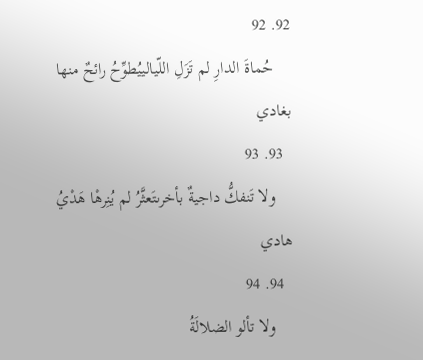92. 92
    حُماةَ الدارِ لم تَزَلِ اللّيالييُطوِّحُ رائحٌ منها بغادي
  93. 93
    ولا تَنفكُّ داجيةٌ بأخرىتَعثَّرُ لم يُنِرهْا هَدْيُ هادي
  94. 94
    ولا تألو الضلالَةُ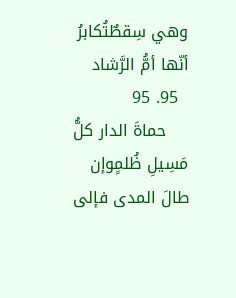وهي سِقطٌتُكابرُ أنّها أمُّ الرَّشاد
  95. 95
    حماةَ الدار كلُّ مَسِيلِ ظُلمٍوإن طالَ المدى فإلى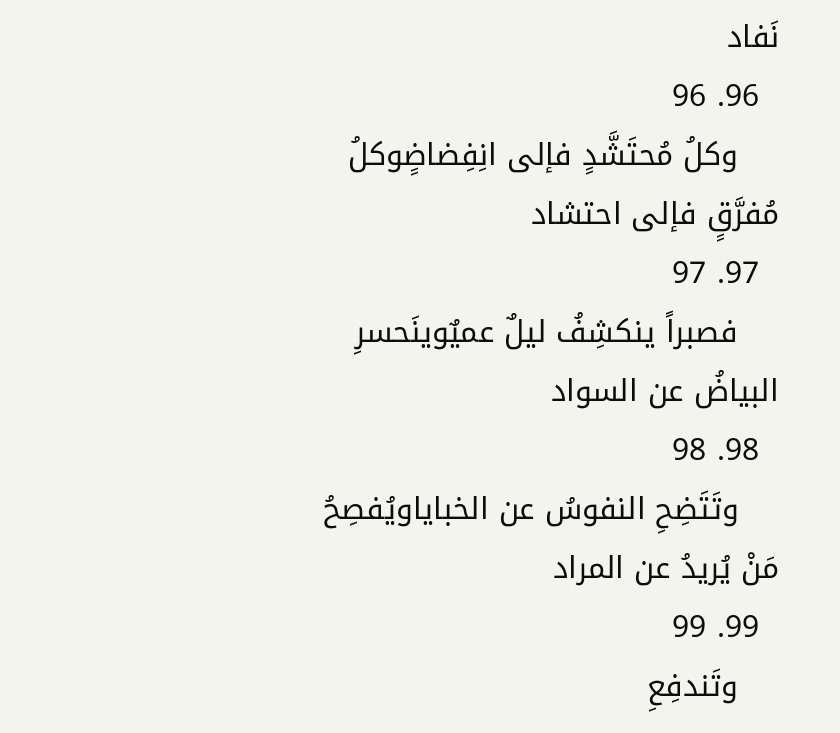نَفاد
  96. 96
    وكلُ مُحتَشَّدٍ فإلى انِفِضاضٍوكلُ مُفرَّقٍ فإلى احتشاد
  97. 97
    فصبراً ينكشِفُ ليلٌ عميٌوينَحسرِ البياضُ عن السواد
  98. 98
    وتَتَضِحِ النفوسُ عن الخباياويُفصِحُ مَنْ يُريدُ عن المراد
  99. 99
    وتَندفِعِ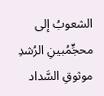الشعوبُ إلى محجٍّمُبينِ الرُشدِ موثوقِ السَّداد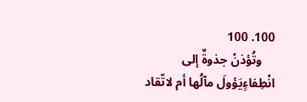100. 100
    وتُؤذنْ جذوةٌ إلى انْطِفاءٍيَؤولَ مآلُها أم لاتّقاد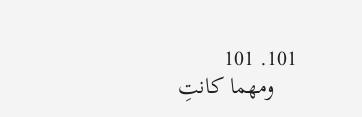101. 101
    ومهما كانتِ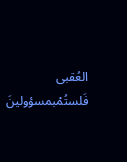العُقبى فَلستُمْبمسؤولينَ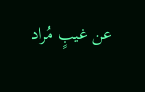عن غيبٍ مُراد